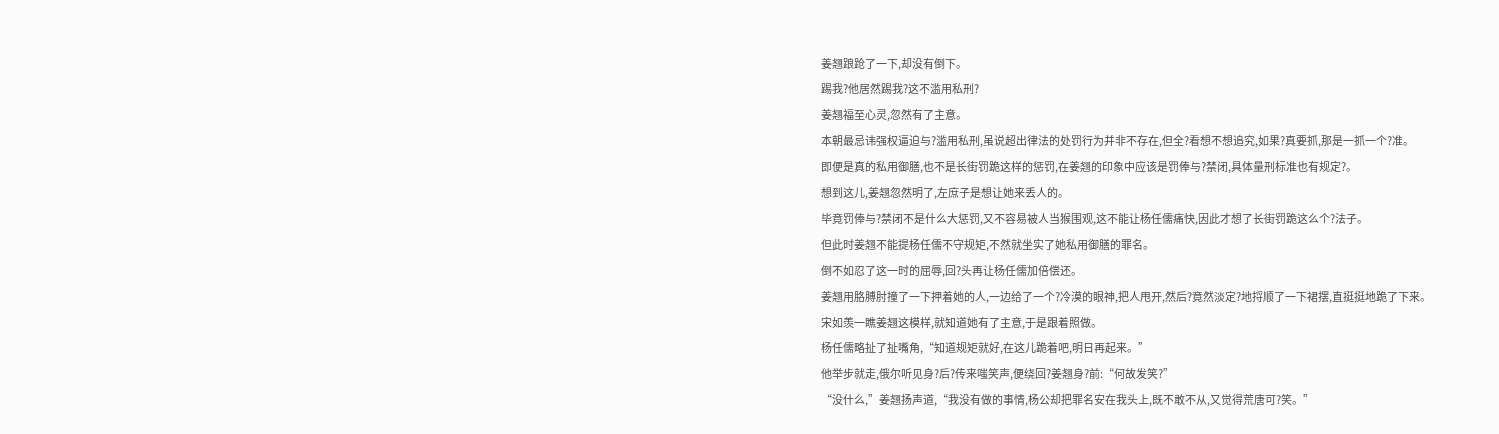姜翘踉跄了一下,却没有倒下。
踢我?他居然踢我?这不滥用私刑?
姜翘福至心灵,忽然有了主意。
本朝最忌讳强权逼迫与?滥用私刑,虽说超出律法的处罚行为并非不存在,但全?看想不想追究,如果?真要抓,那是一抓一个?准。
即便是真的私用御膳,也不是长街罚跪这样的惩罚,在姜翘的印象中应该是罚俸与?禁闭,具体量刑标准也有规定?。
想到这儿,姜翘忽然明了,左庶子是想让她来丢人的。
毕竟罚俸与?禁闭不是什么大惩罚,又不容易被人当猴围观,这不能让杨任儒痛快,因此才想了长街罚跪这么个?法子。
但此时姜翘不能提杨任儒不守规矩,不然就坐实了她私用御膳的罪名。
倒不如忍了这一时的屈辱,回?头再让杨任儒加倍偿还。
姜翘用胳膊肘撞了一下押着她的人,一边给了一个?冷漠的眼神,把人甩开,然后?竟然淡定?地捋顺了一下裙摆,直挺挺地跪了下来。
宋如羡一瞧姜翘这模样,就知道她有了主意,于是跟着照做。
杨任儒略扯了扯嘴角,“知道规矩就好,在这儿跪着吧,明日再起来。”
他举步就走,俄尔听见身?后?传来嗤笑声,便绕回?姜翘身?前:“何故发笑?”
“没什么,”姜翘扬声道,“我没有做的事情,杨公却把罪名安在我头上,既不敢不从,又觉得荒唐可?笑。”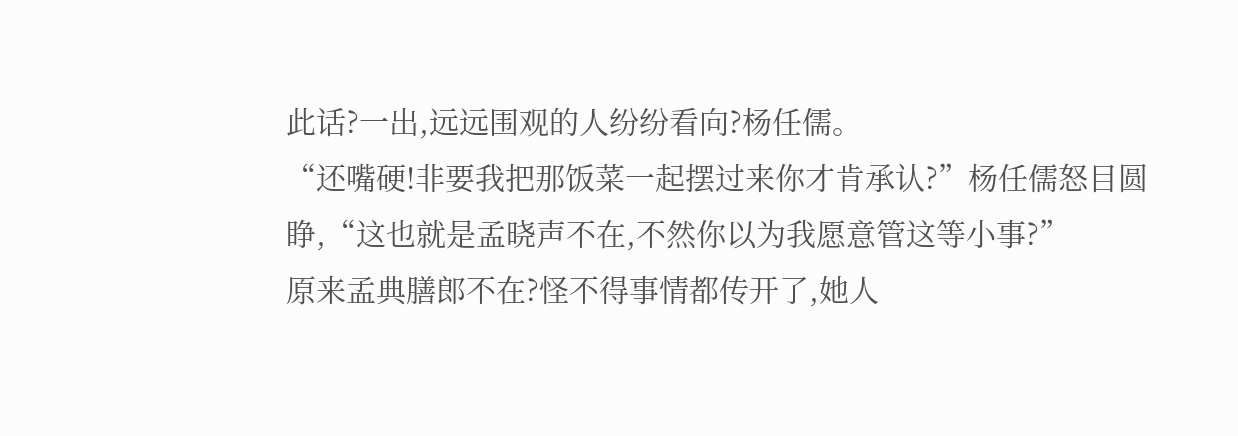此话?一出,远远围观的人纷纷看向?杨任儒。
“还嘴硬!非要我把那饭菜一起摆过来你才肯承认?”杨任儒怒目圆睁,“这也就是孟晓声不在,不然你以为我愿意管这等小事?”
原来孟典膳郎不在?怪不得事情都传开了,她人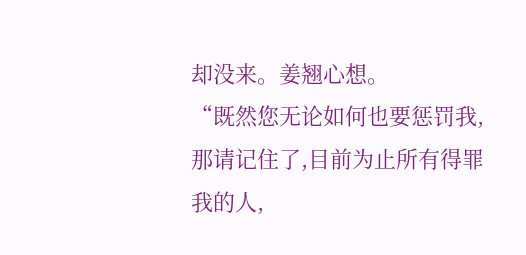却没来。姜翘心想。
“既然您无论如何也要惩罚我,那请记住了,目前为止所有得罪我的人,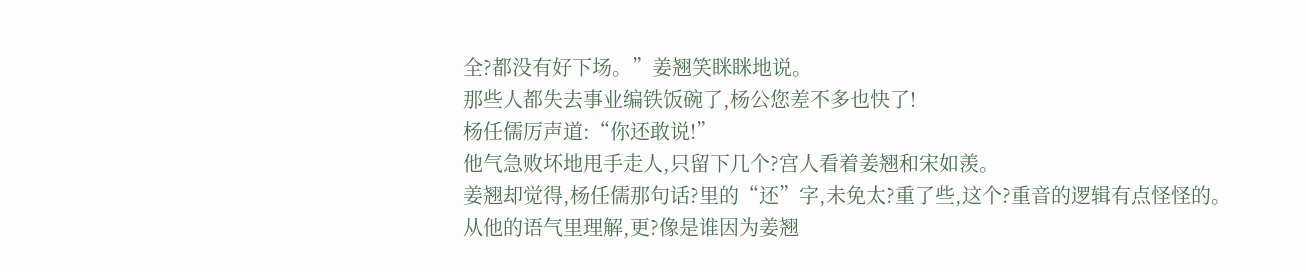全?都没有好下场。”姜翘笑眯眯地说。
那些人都失去事业编铁饭碗了,杨公您差不多也快了!
杨任儒厉声道:“你还敢说!”
他气急败坏地甩手走人,只留下几个?宫人看着姜翘和宋如羡。
姜翘却觉得,杨任儒那句话?里的“还”字,未免太?重了些,这个?重音的逻辑有点怪怪的。
从他的语气里理解,更?像是谁因为姜翘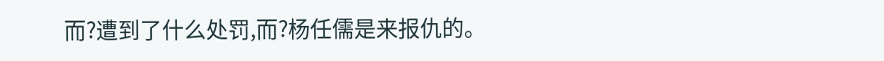而?遭到了什么处罚,而?杨任儒是来报仇的。